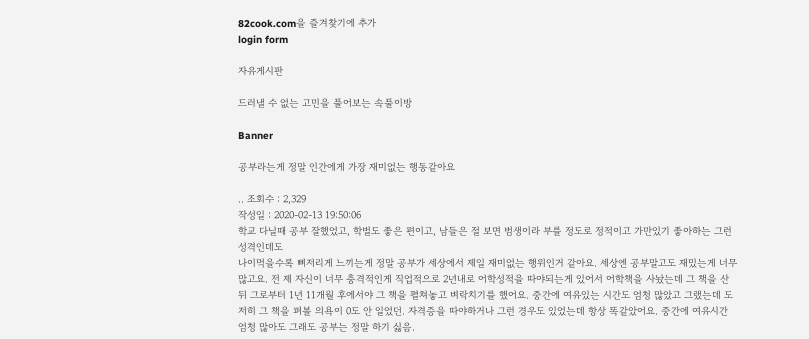82cook.com을 즐겨찾기에 추가
login form

자유게시판

드러낼 수 없는 고민을 풀어보는 속풀이방

Banner

공부라는게 정말 인간에게 가장 재미없는 행동같아요

.. 조회수 : 2,329
작성일 : 2020-02-13 19:50:06
학교 다닐때 공부 잘했었고, 학벌도 좋은 편이고, 남들은 절 보면 범생이라 부를 정도로 정적이고 가만있기 좋아하는 그런 성격인데도
나이먹을수록 뼈저리게 느끼는게 정말 공부가 세상에서 제일 재미없는 행위인거 같아요. 세상엔 공부말고도 재밌는게 너무 많고요. 전 제 자신이 너무 충격적인게 직업적으로 2년내로 어학성적을 따야되는게 있어서 어학책을 사놨는데 그 책을 산뒤 그로부터 1년 11개월 후에서야 그 책을 펼쳐놓고 벼락치기를 했어요. 중간에 여유있는 시간도 엄청 많았고 그랬는데 도저히 그 책을 펴볼 의욕이 0도 안 일었던. 자격증을 따야하거나 그런 경우도 있었는데 항상 똑같았어요. 중간에 여유시간 엄청 많아도 그래도 공부는 정말 하기 싫음.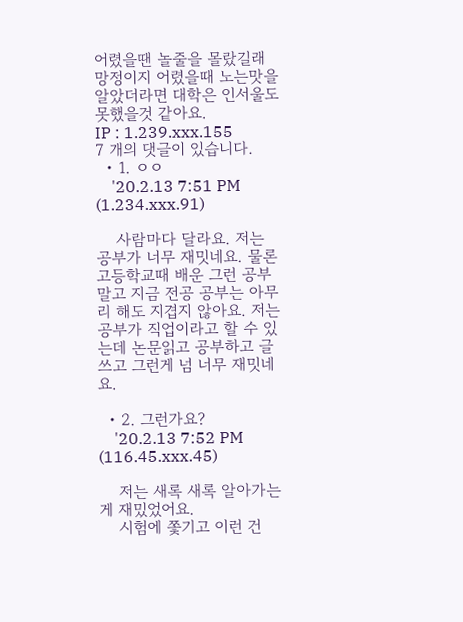어렸을땐 놀줄을 몰랐길래 망정이지 어렸을때 노는맛을 알았더라면 대학은 인서울도 못했을것 같아요.
IP : 1.239.xxx.155
7 개의 댓글이 있습니다.
  • 1. ㅇㅇ
    '20.2.13 7:51 PM (1.234.xxx.91)

    사람마다 달라요. 저는 공부가 너무 재밋네요. 물론 고등학교때 배운 그런 공부 말고 지금 전공 공부는 아무리 해도 지겹지 않아요. 저는 공부가 직업이라고 할 수 있는데 논문읽고 공부하고 글쓰고 그런게 넘 너무 재밋네요.

  • 2. 그런가요?
    '20.2.13 7:52 PM (116.45.xxx.45)

    저는 새록 새록 알아가는 게 재밌었어요.
    시험에 쫓기고 이런 건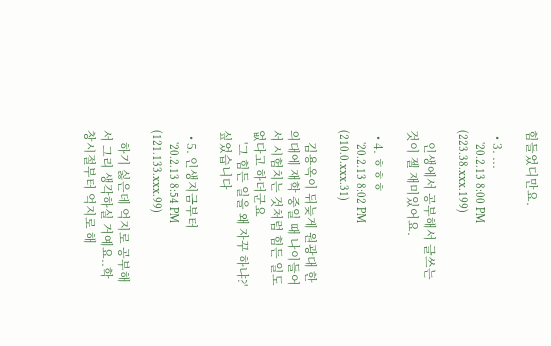힘들었디만요.

  • 3. ...
    '20.2.13 8:00 PM (223.38.xxx.199)

    인생에서 공부해서 글쓰는 것이 젤 재미있어요.

  • 4. ㅎㅎㅎ
    '20.2.13 8:02 PM (210.0.xxx.31)

    김용옥이 뒤늦게 원광대 한의대에 재학 중일 때 나이들어서 시험치는 것처럼 힘든 일도 없다고 하더군요
    '그 힘든 일을 왜 자꾸 하냐?' 싶었습니다

  • 5. 인생지금부터
    '20.2.13 8:54 PM (121.133.xxx.99)

    하기 싫은데 억지로 공부해서 그리 생각하실 거예요..학창시절부터 억지로 해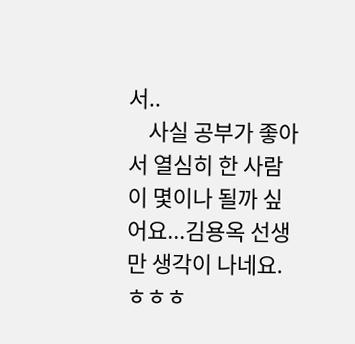서..
    사실 공부가 좋아서 열심히 한 사람이 몇이나 될까 싶어요...김용옥 선생만 생각이 나네요.ㅎㅎㅎ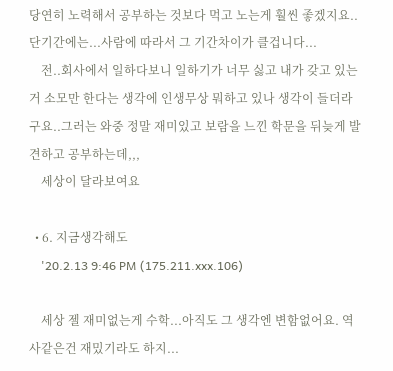당연히 노력해서 공부하는 것보다 먹고 노는게 훨씬 좋겠지요..단기간에는...사람에 따라서 그 기간차이가 클겁니다...
    전..회사에서 일하다보니 일하기가 너무 싫고 내가 갖고 있는거 소모만 한다는 생각에 인생무상 뭐하고 있나 생각이 들더라구요..그러는 와중 정말 재미있고 보람을 느낀 학문을 뒤늦게 발견하고 공부하는데,,,
    세상이 달라보여요

  • 6. 지금생각해도
    '20.2.13 9:46 PM (175.211.xxx.106)

    세상 젤 재미없는게 수학...아직도 그 생각엔 변함없어요. 역사같은건 재밌기라도 하지...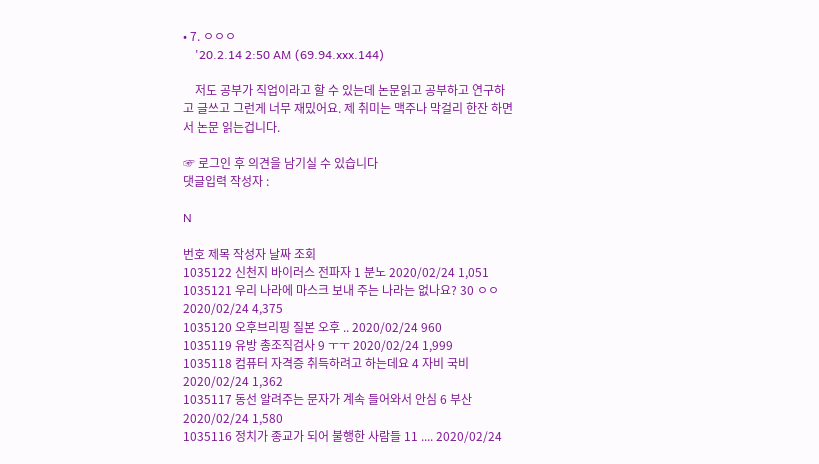• 7. ㅇㅇㅇ
    '20.2.14 2:50 AM (69.94.xxx.144)

    저도 공부가 직업이라고 할 수 있는데 논문읽고 공부하고 연구하고 글쓰고 그런게 너무 재밌어요. 제 취미는 맥주나 막걸리 한잔 하면서 논문 읽는겁니다.

☞ 로그인 후 의견을 남기실 수 있습니다
댓글입력 작성자 :

N

번호 제목 작성자 날짜 조회
1035122 신천지 바이러스 전파자 1 분노 2020/02/24 1,051
1035121 우리 나라에 마스크 보내 주는 나라는 없나요? 30 ㅇㅇ 2020/02/24 4,375
1035120 오후브리핑 질본 오후 .. 2020/02/24 960
1035119 유방 총조직검사 9 ㅜㅜ 2020/02/24 1,999
1035118 컴퓨터 자격증 취득하려고 하는데요 4 자비 국비 2020/02/24 1,362
1035117 동선 알려주는 문자가 계속 들어와서 안심 6 부산 2020/02/24 1,580
1035116 정치가 종교가 되어 불행한 사람들 11 .... 2020/02/24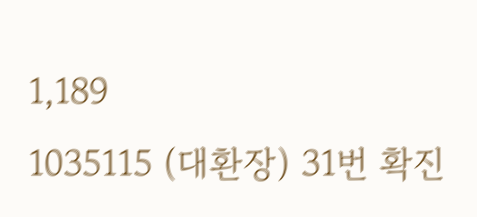1,189
1035115 (대환장) 31번 확진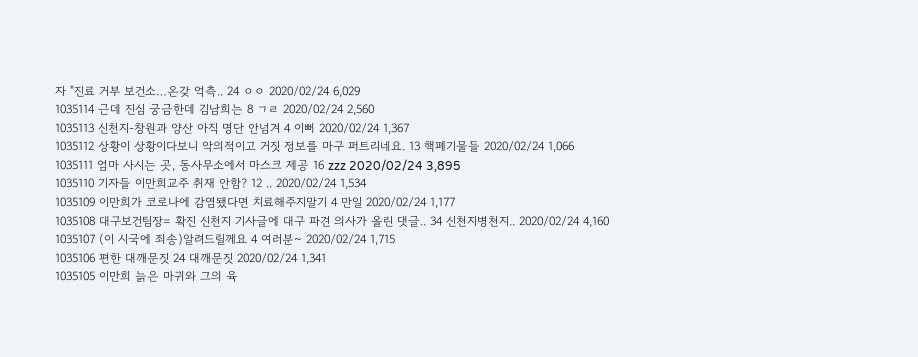자 "진료 거부 보건소…온갖 억측.. 24 ㅇㅇ 2020/02/24 6,029
1035114 근데 진심 궁금한데 김남희는 8 ㄱㄹ 2020/02/24 2,560
1035113 신천지-창원과 양산 아직 명단 안넘겨 4 이뻐 2020/02/24 1,367
1035112 상황이 상황이다보니 악의적이고 거짓 정보를 마구 퍼트리네요. 13 핵폐기물들 2020/02/24 1,066
1035111 엄마 사시는 곳, 동사무소에서 마스크 제공 16 zzz 2020/02/24 3,895
1035110 기자들 이만희교주 취재 안함? 12 .. 2020/02/24 1,534
1035109 이만희가 코로나에 감염됐다면 치료해주지말기 4 만일 2020/02/24 1,177
1035108 대구보건팀장= 확진 신천지 기사글에 대구 파견 의사가 올린 댓글.. 34 신천지병천지.. 2020/02/24 4,160
1035107 (이 시국에 죄송)알려드릴께요 4 여러분~ 2020/02/24 1,715
1035106 편한 대깨문짓 24 대깨문짓 2020/02/24 1,341
1035105 이만희 늙은 마귀와 그의 육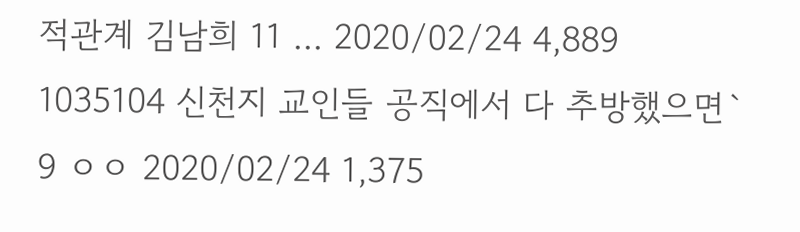적관계 김남희 11 ... 2020/02/24 4,889
1035104 신천지 교인들 공직에서 다 추방했으면` 9 ㅇㅇ 2020/02/24 1,375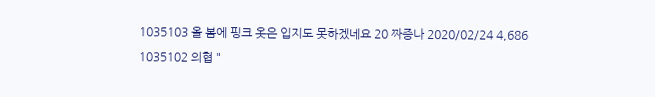1035103 올 봄에 핑크 옷은 입지도 못하겠네요 20 짜증나 2020/02/24 4,686
1035102 의협 "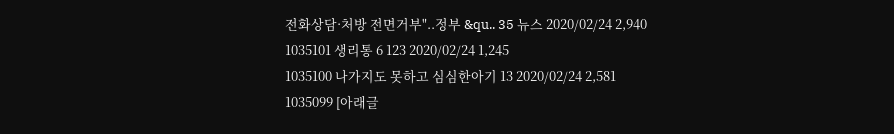전화상담·처방 전면거부"..정부 &qu.. 35 뉴스 2020/02/24 2,940
1035101 생리통 6 123 2020/02/24 1,245
1035100 나가지도 못하고 심심한아기 13 2020/02/24 2,581
1035099 [아래글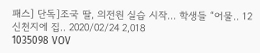패스] 단독]조국 딸, 의전원 실습 시작… 학생들 “어물.. 12 신천지에 집.. 2020/02/24 2,018
1035098 VOV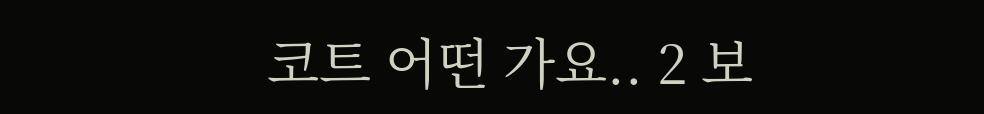코트 어떤 가요.. 2 보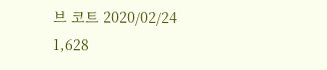브 코트 2020/02/24 1,628